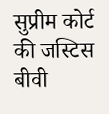सुप्रीम कोर्ट की जस्टिस बीवी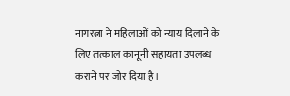नागरत्ना ने महिलाओं को न्याय दिलाने के लिए तत्काल कानूनी सहायता उपलब्ध कराने पर जोर दिया है।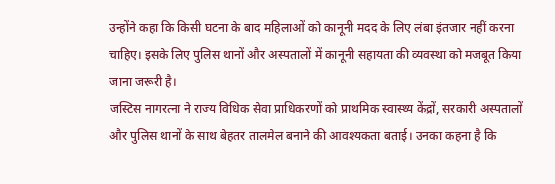उन्होंने कहा कि किसी घटना के बाद महिलाओं को कानूनी मदद के लिए लंबा इंतजार नहीं करना चाहिए। इसके लिए पुलिस थानों और अस्पतालों में कानूनी सहायता की व्यवस्था को मजबूत किया जाना जरूरी है।
जस्टिस नागरत्ना ने राज्य विधिक सेवा प्राधिकरणों को प्राथमिक स्वास्थ्य केंद्रों, सरकारी अस्पतालों और पुलिस थानों के साथ बेहतर तालमेल बनाने की आवश्यकता बताई। उनका कहना है कि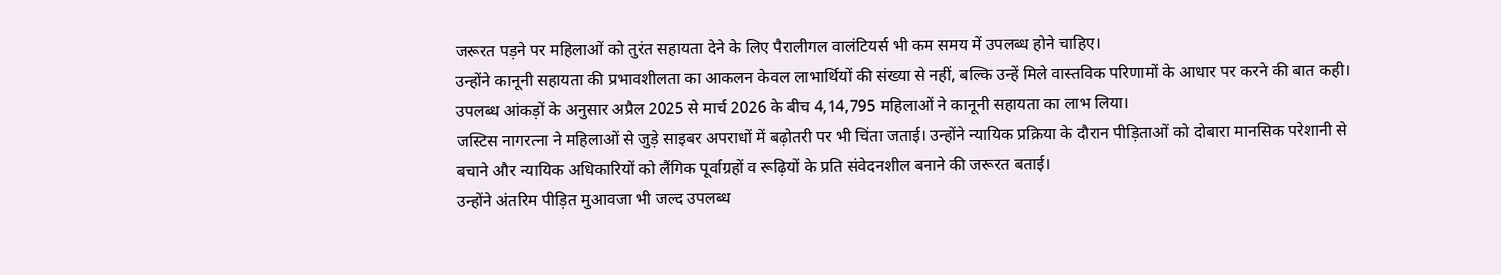जरूरत पड़ने पर महिलाओं को तुरंत सहायता देने के लिए पैरालीगल वालंटियर्स भी कम समय में उपलब्ध होने चाहिए।
उन्होंने कानूनी सहायता की प्रभावशीलता का आकलन केवल लाभार्थियों की संख्या से नहीं, बल्कि उन्हें मिले वास्तविक परिणामों के आधार पर करने की बात कही। उपलब्ध आंकड़ों के अनुसार अप्रैल 2025 से मार्च 2026 के बीच 4,14,795 महिलाओं ने कानूनी सहायता का लाभ लिया।
जस्टिस नागरत्ना ने महिलाओं से जुड़े साइबर अपराधों में बढ़ोतरी पर भी चिंता जताई। उन्होंने न्यायिक प्रक्रिया के दौरान पीड़िताओं को दोबारा मानसिक परेशानी से बचाने और न्यायिक अधिकारियों को लैंगिक पूर्वाग्रहों व रूढ़ियों के प्रति संवेदनशील बनाने की जरूरत बताई।
उन्होंने अंतरिम पीड़ित मुआवजा भी जल्द उपलब्ध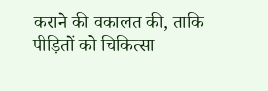कराने की वकालत की, ताकि पीड़ितों को चिकित्सा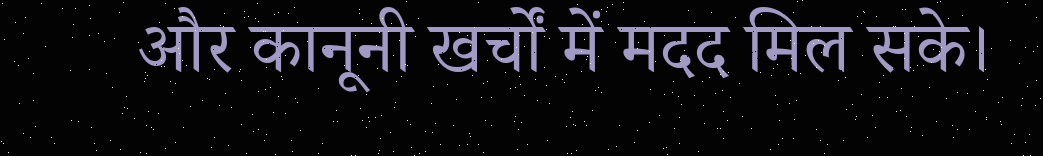और कानूनी खर्चों में मदद मिल सके।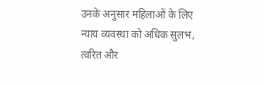उनके अनुसार महिलाओं के लिए न्याय व्यवस्था को अधिक सुलभ, त्वरित और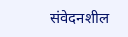संवेदनशील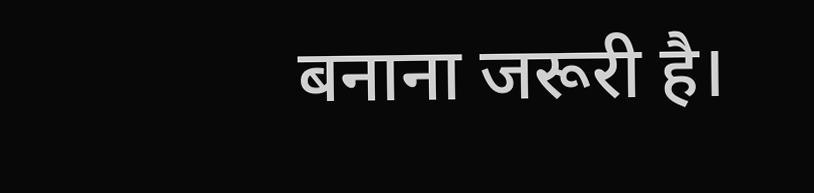बनाना जरूरी है।